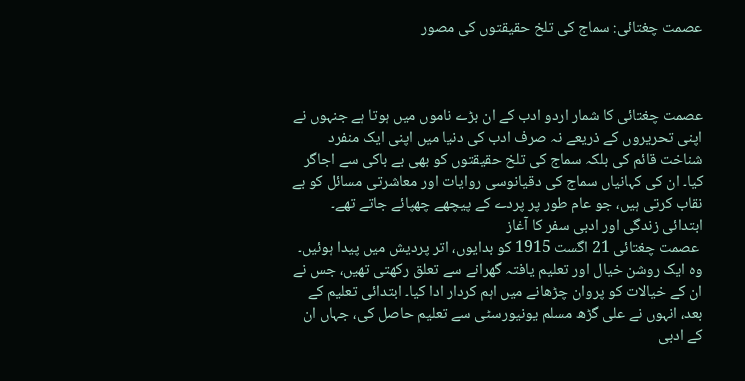عصمت چغتائی: سماج کی تلخ حقیقتوں کی مصور



عصمت چغتائی کا شمار اردو ادب کے ان بڑے ناموں میں ہوتا ہے جنہوں نے اپنی تحریروں کے ذریعے نہ صرف ادب کی دنیا میں اپنی ایک منفرد شناخت قائم کی بلکہ سماج کی تلخ حقیقتوں کو بھی بے باکی سے اجاگر کیا۔ ان کی کہانیاں سماج کی دقیانوسی روایات اور معاشرتی مسائل کو بے نقاب کرتی ہیں، جو عام طور پر پردے کے پیچھے چھپائے جاتے تھے۔
ابتدائی زندگی اور ادبی سفر کا آغاز
 عصمت چغتائی 21 اگست 1915 کو بدایوں، اتر پردیش میں پیدا ہوئیں۔ وہ ایک روشن خیال اور تعلیم یافتہ گھرانے سے تعلق رکھتی تھیں، جس نے ان کے خیالات کو پروان چڑھانے میں اہم کردار ادا کیا۔ ابتدائی تعلیم کے بعد، انہوں نے علی گڑھ مسلم یونیورسٹی سے تعلیم حاصل کی، جہاں ان کے ادبی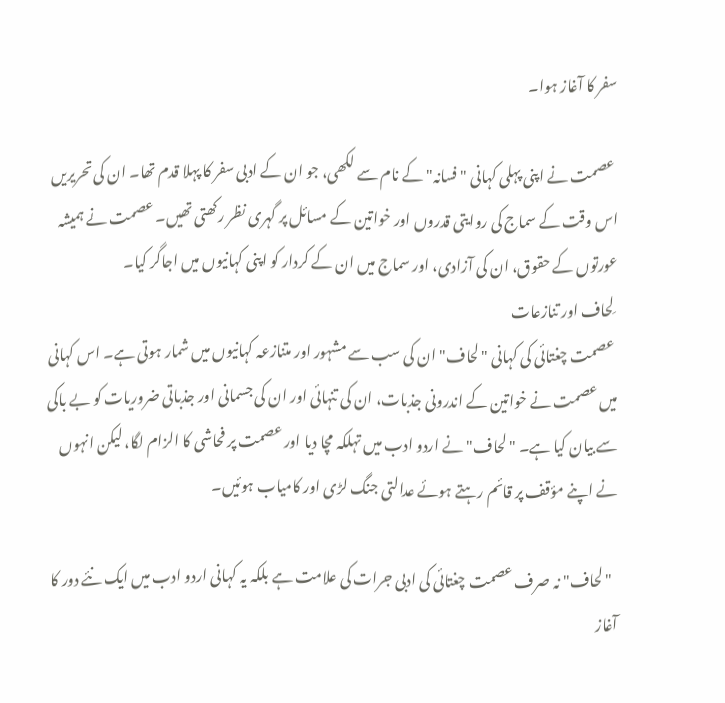سفر کا آغاز ہوا۔

 عصمت نے اپنی پہلی کہانی "فسانہ" کے نام سے لکھی، جو ان کے ادبی سفر کا پہلا قدم تھا۔ ان کی تحریریں اس وقت کے سماج کی روایتی قدروں اور خواتین کے مسائل پر گہری نظر رکھتی تھیں۔ عصمت نے ہمیشہ عورتوں کے حقوق، ان کی آزادی، اور سماج میں ان کے کردار کو اپنی کہانیوں میں اجاگر کیا۔
 لِحاف اور تنازعات
 عصمت چغتائی کی کہانی "لحاف" ان کی سب سے مشہور اور متنازعہ کہانیوں میں شمار ہوتی ہے۔ اس کہانی میں عصمت نے خواتین کے اندرونی جذبات، ان کی تنہائی اور ان کی جسمانی اور جذباتی ضروریات کو بے باکی سے بیان کیا ہے۔ "لحاف" نے اردو ادب میں تہلکہ مچا دیا اور عصمت پر فحاشی کا الزام لگا، لیکن انہوں نے اپنے مؤقف پر قائم رہتے ہوئے عدالتی جنگ لڑی اور کامیاب ہوئیں۔

  "لحاف" نہ صرف عصمت چغتائی کی ادبی جرات کی علامت ہے بلکہ یہ کہانی اردو ادب میں ایک نئے دور کا آغاز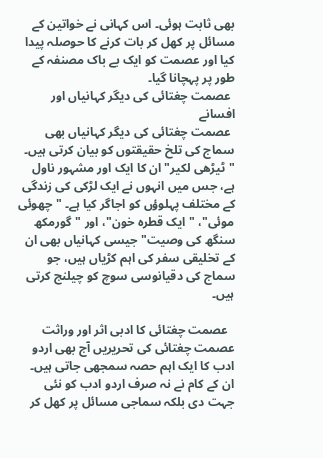بھی ثابت ہوئی۔ اس کہانی نے خواتین کے مسائل پر کھل کر بات کرنے کا حوصلہ پیدا کیا اور عصمت کو ایک بے باک مصنفہ کے طور پر پہچانا گیا۔
 عصمت چغتائی کی دیگر کہانیاں اور افسانے
 عصمت چغتائی کی دیگر کہانیاں بھی سماج کی تلخ حقیقتوں کو بیان کرتی ہیں۔ "ٹیڑھی لکیر" ان کا ایک اور مشہور ناول ہے، جس میں انہوں نے ایک لڑکی کی زندگی کے مختلف پہلوؤں کو اجاگر کیا ہے۔ "چھوئی موئی"، "ایک قطرہ خون"، اور "گورمکھ سنگھ کی وصیت" جیسی کہانیاں بھی ان کے تخلیقی سفر کی اہم کڑیاں ہیں، جو سماج کی دقیانوسی سوچ کو چیلنج کرتی ہیں۔

  عصمت چغتائی کا ادبی اثر اور وراثت
عصمت چغتائی کی تحریریں آج بھی اردو ادب کا ایک اہم حصہ سمجھی جاتی ہیں۔ ان کے کام نے نہ صرف اردو ادب کو نئی جہت دی بلکہ سماجی مسائل پر کھل کر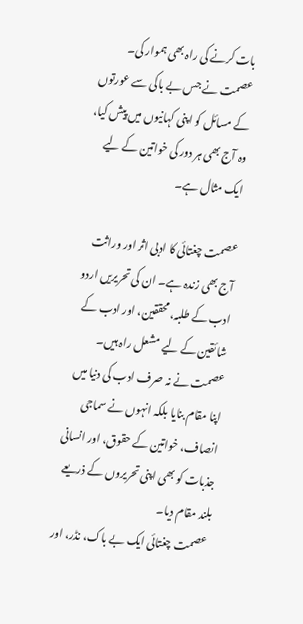بات کرنے کی راہ بھی ہموار کی۔ عصمت نے جس بے باکی سے عورتوں کے مسائل کو اپنی کہانیوں میں پیش کیا، وہ آج بھی ہر دور کی خواتین کے لیے ایک مثال ہے۔

عصمت چغتائی کا ادبی اثر اور وراثت
آج بھی زندہ ہے۔ ان کی تحریریں اردو ادب کے طلبہ، محققین، اور ادب کے شائقین کے لیے مشعل راہ ہیں۔ عصمت نے نہ صرف ادب کی دنیا میں اپنا مقام بنایا بلکہ انہوں نے سماجی انصاف، خواتین کے حقوق، اور انسانی جذبات کو بھی اپنی تحریروں کے ذریعے بلند مقام دیا۔
 عصمت چغتائی ایک بے باک، نڈر، اور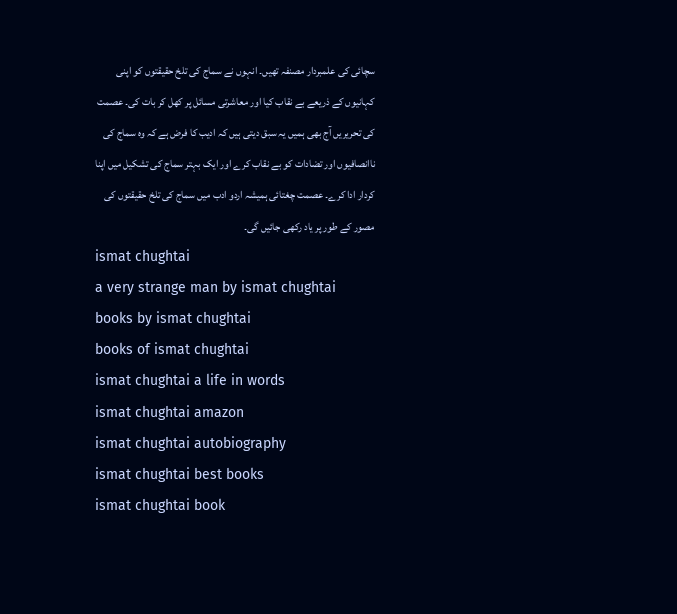سچائی کی علمبردار مصنفہ تھیں۔ انہوں نے سماج کی تلخ حقیقتوں کو اپنی کہانیوں کے ذریعے بے نقاب کیا اور معاشرتی مسائل پر کھل کر بات کی۔ عصمت کی تحریریں آج بھی ہمیں یہ سبق دیتی ہیں کہ ادیب کا فرض ہے کہ وہ سماج کی ناانصافیوں اور تضادات کو بے نقاب کرے اور ایک بہتر سماج کی تشکیل میں اپنا کردار ادا کرے۔ عصمت چغتائی ہمیشہ اردو ادب میں سماج کی تلخ حقیقتوں کی مصور کے طور پر یاد رکھی جائیں گی۔
ismat chughtai
a very strange man by ismat chughtai
books by ismat chughtai
books of ismat chughtai
ismat chughtai a life in words
ismat chughtai amazon
ismat chughtai autobiography
ismat chughtai best books
ismat chughtai book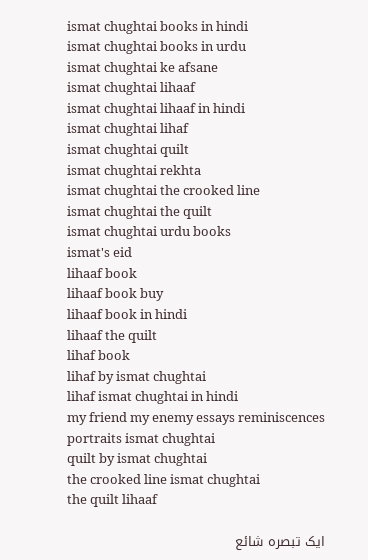ismat chughtai books in hindi
ismat chughtai books in urdu
ismat chughtai ke afsane
ismat chughtai lihaaf
ismat chughtai lihaaf in hindi
ismat chughtai lihaf
ismat chughtai quilt
ismat chughtai rekhta
ismat chughtai the crooked line
ismat chughtai the quilt
ismat chughtai urdu books
ismat's eid
lihaaf book
lihaaf book buy
lihaaf book in hindi
lihaaf the quilt
lihaf book
lihaf by ismat chughtai
lihaf ismat chughtai in hindi
my friend my enemy essays reminiscences portraits ismat chughtai
quilt by ismat chughtai
the crooked line ismat chughtai
the quilt lihaaf

ایک تبصرہ شائع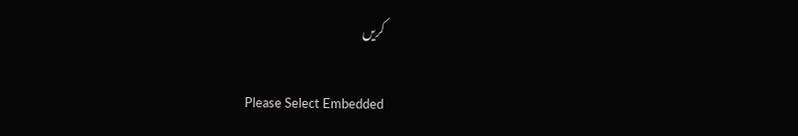کریں

Please Select Embedded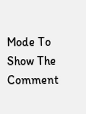Mode To Show The Comment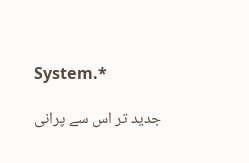System.*

جدید تر اس سے پرانی